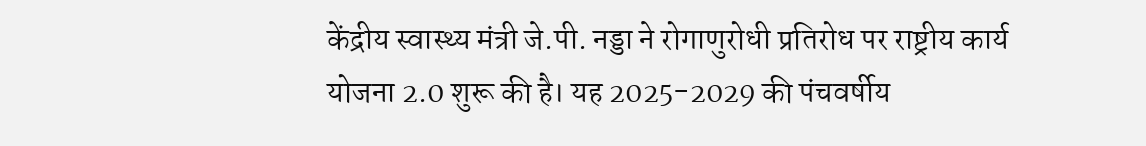केंद्रीय स्वास्थ्य मंत्री जे.पी. नड्डा ने रोगाणुरोधी प्रतिरोध पर राष्ट्रीय कार्य योजना 2.0 शुरू की है। यह 2025-2029 की पंचवर्षीय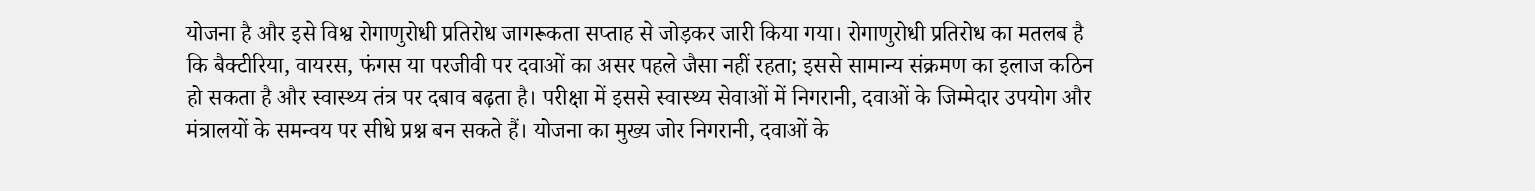योजना है और इसे विश्व रोगाणुरोधी प्रतिरोध जागरूकता सप्ताह से जोड़कर जारी किया गया। रोगाणुरोधी प्रतिरोध का मतलब है कि बैक्टीरिया, वायरस, फंगस या परजीवी पर दवाओं का असर पहले जैसा नहीं रहता; इससे सामान्य संक्रमण का इलाज कठिन हो सकता है और स्वास्थ्य तंत्र पर दबाव बढ़ता है। परीक्षा में इससे स्वास्थ्य सेवाओं में निगरानी, दवाओं के जिम्मेदार उपयोग और मंत्रालयों के समन्वय पर सीधे प्रश्न बन सकते हैं। योजना का मुख्य जोर निगरानी, दवाओं के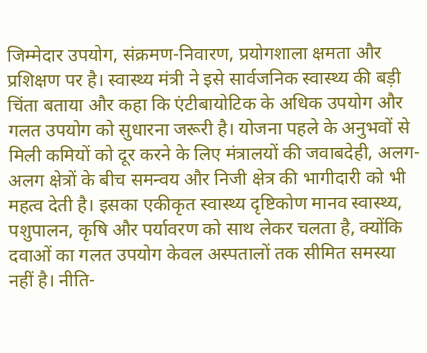जिम्मेदार उपयोग, संक्रमण-निवारण, प्रयोगशाला क्षमता और प्रशिक्षण पर है। स्वास्थ्य मंत्री ने इसे सार्वजनिक स्वास्थ्य की बड़ी चिंता बताया और कहा कि एंटीबायोटिक के अधिक उपयोग और गलत उपयोग को सुधारना जरूरी है। योजना पहले के अनुभवों से मिली कमियों को दूर करने के लिए मंत्रालयों की जवाबदेही, अलग-अलग क्षेत्रों के बीच समन्वय और निजी क्षेत्र की भागीदारी को भी महत्व देती है। इसका एकीकृत स्वास्थ्य दृष्टिकोण मानव स्वास्थ्य, पशुपालन, कृषि और पर्यावरण को साथ लेकर चलता है, क्योंकि दवाओं का गलत उपयोग केवल अस्पतालों तक सीमित समस्या नहीं है। नीति-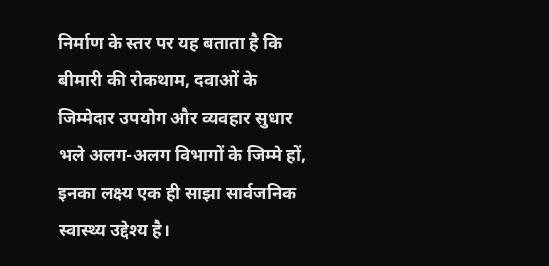निर्माण के स्तर पर यह बताता है कि बीमारी की रोकथाम, दवाओं के जिम्मेदार उपयोग और व्यवहार सुधार भले अलग-अलग विभागों के जिम्मे हों, इनका लक्ष्य एक ही साझा सार्वजनिक स्वास्थ्य उद्देश्य है।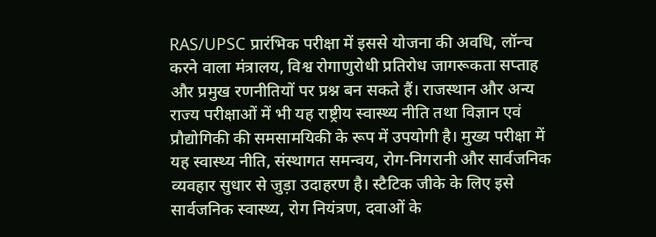RAS/UPSC प्रारंभिक परीक्षा में इससे योजना की अवधि, लॉन्च करने वाला मंत्रालय, विश्व रोगाणुरोधी प्रतिरोध जागरूकता सप्ताह और प्रमुख रणनीतियों पर प्रश्न बन सकते हैं। राजस्थान और अन्य राज्य परीक्षाओं में भी यह राष्ट्रीय स्वास्थ्य नीति तथा विज्ञान एवं प्रौद्योगिकी की समसामयिकी के रूप में उपयोगी है। मुख्य परीक्षा में यह स्वास्थ्य नीति, संस्थागत समन्वय, रोग-निगरानी और सार्वजनिक व्यवहार सुधार से जुड़ा उदाहरण है। स्टैटिक जीके के लिए इसे सार्वजनिक स्वास्थ्य, रोग नियंत्रण, दवाओं के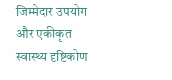जिम्मेदार उपयोग और एकीकृत स्वास्थ्य दृष्टिकोण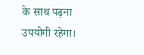के साथ पढ़ना उपयोगी रहेगा।